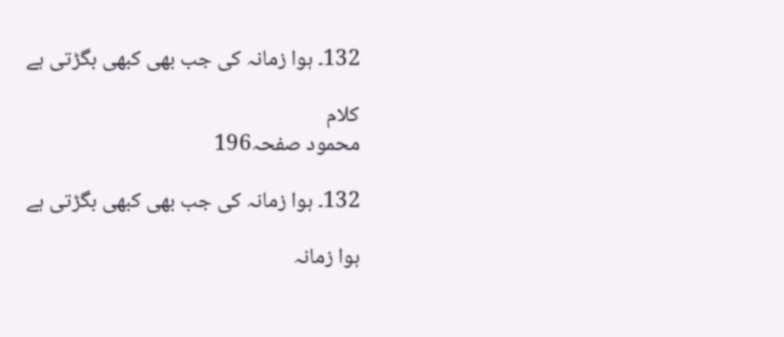132۔ ہوا زمانہ کی جب بھی کبھی بگڑتی ہے

کلام
محمود صفحہ196

132۔ ہوا زمانہ کی جب بھی کبھی بگڑتی ہے

ہوا زمانہ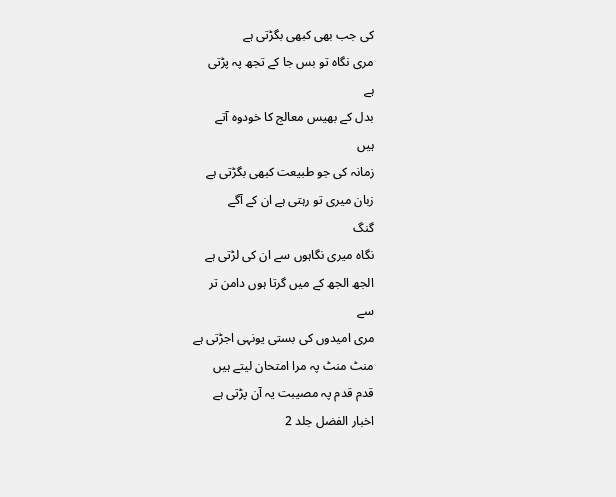کی جب بھی کبھی بگڑتی ہے
مری نگاہ تو بس جا کے تجھ پہ پڑتی
ہے
بدل کے بھیس معالج کا خودوہ آتے
ہیں
زمانہ کی جو طبیعت کبھی بگڑتی ہے
زبان میری تو رہتی ہے ان کے آگے
گنگ
نگاہ میری نگاہوں سے ان کی لڑتی ہے
الجھ الجھ کے میں گرتا ہوں دامن تر
سے
مری امیدوں کی بستی یونہی اجڑتی ہے
منٹ منٹ پہ مرا امتحان لیتے ہیں
قدم قدم پہ مصیبت یہ آن پڑتی ہے
اخبار الفضل جلد 2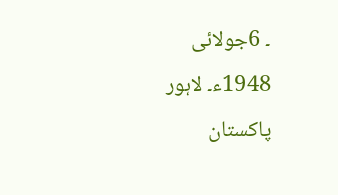۔ 6جولائی 1948ء۔ لاہور پاکستان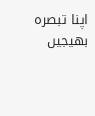اپنا تبصرہ بھیجیں